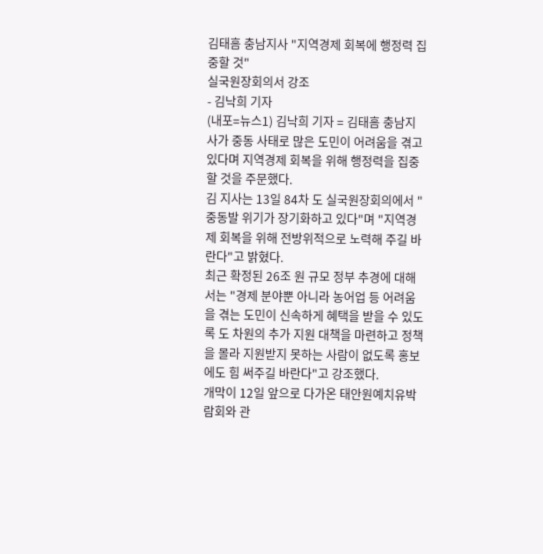김태흠 충남지사 "지역경제 회복에 행정력 집중할 것"
실국원장회의서 강조
- 김낙희 기자
(내포=뉴스1) 김낙희 기자 = 김태흠 충남지사가 중동 사태로 많은 도민이 어려움을 겪고 있다며 지역경제 회복을 위해 행정력을 집중할 것을 주문했다.
김 지사는 13일 84차 도 실국원장회의에서 "중동발 위기가 장기화하고 있다"며 "지역경제 회복을 위해 전방위적으로 노력해 주길 바란다"고 밝혔다.
최근 확정된 26조 원 규모 정부 추경에 대해서는 "경제 분야뿐 아니라 농어업 등 어려움을 겪는 도민이 신속하게 혜택을 받을 수 있도록 도 차원의 추가 지원 대책을 마련하고 정책을 몰라 지원받지 못하는 사람이 없도록 홍보에도 힘 써주길 바란다"고 강조했다.
개막이 12일 앞으로 다가온 태안원예치유박람회와 관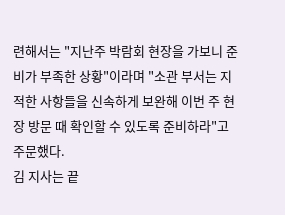련해서는 "지난주 박람회 현장을 가보니 준비가 부족한 상황"이라며 "소관 부서는 지적한 사항들을 신속하게 보완해 이번 주 현장 방문 때 확인할 수 있도록 준비하라"고 주문했다.
김 지사는 끝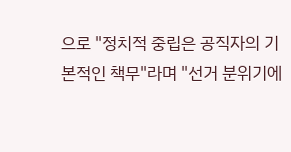으로 "정치적 중립은 공직자의 기본적인 책무"라며 "선거 분위기에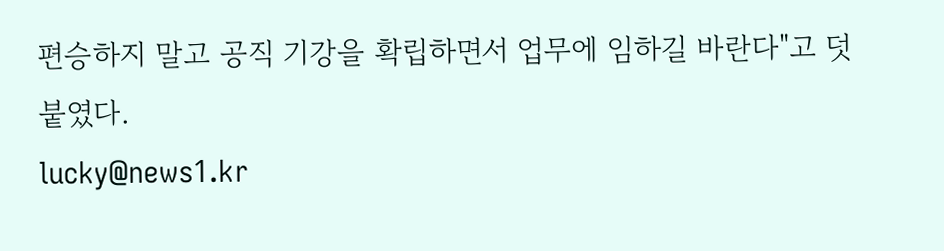편승하지 말고 공직 기강을 확립하면서 업무에 임하길 바란다"고 덧붙였다.
lucky@news1.kr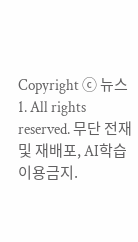Copyright ⓒ 뉴스1. All rights reserved. 무단 전재 및 재배포, AI학습 이용금지.